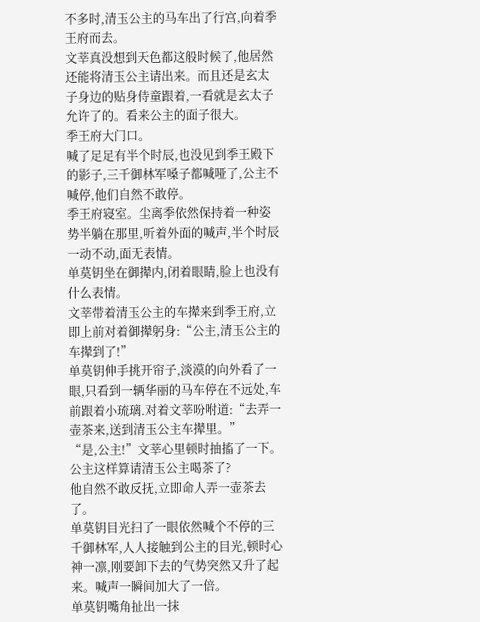不多时,清玉公主的马车出了行宫,向着季王府而去。
文莘真没想到天色都这般时候了,他居然还能将清玉公主请出来。而且还是玄太子身边的贴身侍童跟着,一看就是玄太子允许了的。看来公主的面子很大。
季王府大门口。
喊了足足有半个时辰,也没见到季王殿下的影子,三千御林军嗓子都喊哑了,公主不喊停,他们自然不敢停。
季王府寝室。尘离季依然保持着一种姿势半躺在那里,听着外面的喊声,半个时辰一动不动,面无表情。
单莫钥坐在御撵内,闭着眼睛,脸上也没有什么表情。
文莘带着清玉公主的车撵来到季王府,立即上前对着御撵躬身:“公主,清玉公主的车撵到了!”
单莫钥伸手挑开帘子,淡漠的向外看了一眼,只看到一辆华丽的马车停在不远处,车前跟着小琉璃.对着文莘吩咐道:“去弄一壶茶来,送到清玉公主车撵里。”
“是,公主!”文莘心里顿时抽搐了一下。公主这样算请清玉公主喝茶了?
他自然不敢反抚,立即命人弄一壶茶去了。
单莫钥目光扫了一眼依然喊个不停的三千御林军,人人接触到公主的目光,顿时心神一凛,刚要卸下去的气势突然又升了起来。喊声一瞬间加大了一倍。
单莫钥嘴角扯出一抹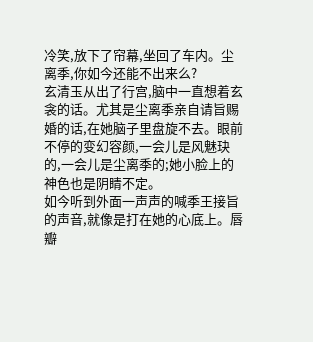冷笑,放下了帘幕,坐回了车内。尘离季,你如今还能不出来么?
玄清玉从出了行宫,脑中一直想着玄衾的话。尤其是尘离季亲自请旨赐婚的话,在她脑子里盘旋不去。眼前不停的变幻容颜,一会儿是风魅玦的,一会儿是尘离季的;她小脸上的神色也是阴睛不定。
如今听到外面一声声的喊季王接旨的声音,就像是打在她的心底上。唇瓣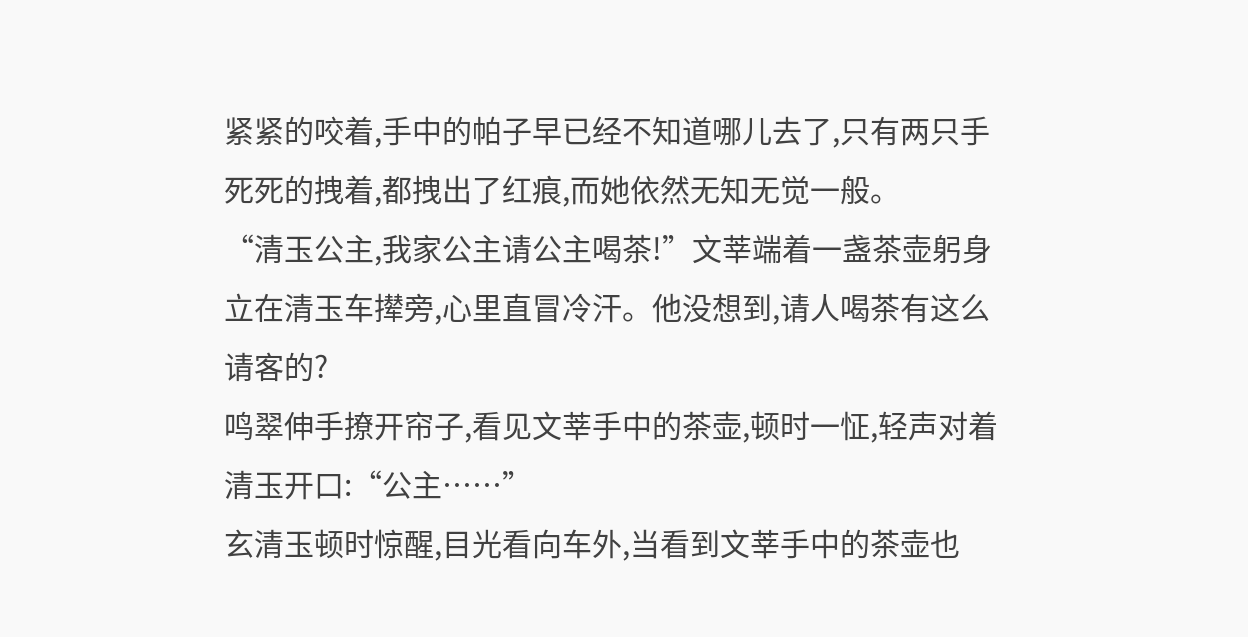紧紧的咬着,手中的帕子早已经不知道哪儿去了,只有两只手死死的拽着,都拽出了红痕,而她依然无知无觉一般。
“清玉公主,我家公主请公主喝茶!”文莘端着一盏茶壶躬身立在清玉车撵旁,心里直冒冷汗。他没想到,请人喝茶有这么请客的?
鸣翠伸手撩开帘子,看见文莘手中的茶壶,顿时一怔,轻声对着清玉开口:“公主……”
玄清玉顿时惊醒,目光看向车外,当看到文莘手中的茶壶也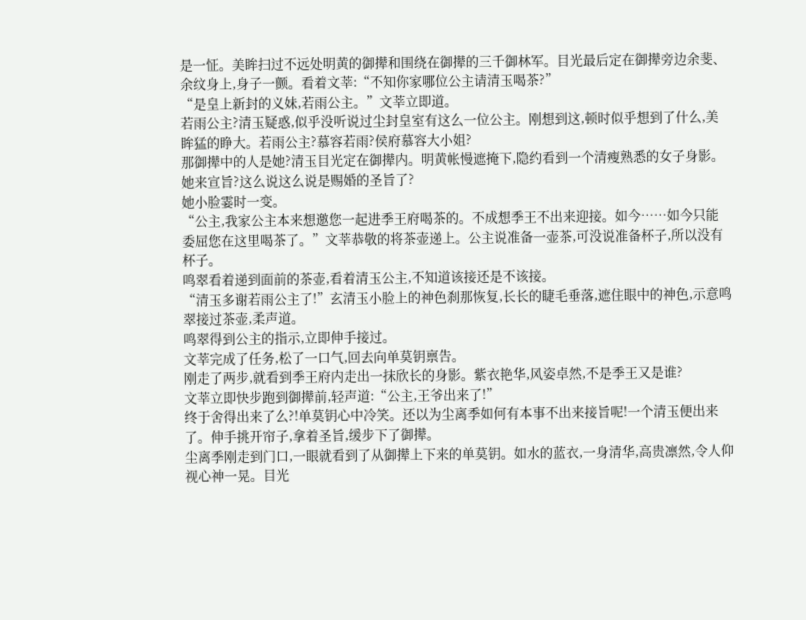是一怔。美眸扫过不远处明黄的御撵和围绕在御撵的三千御林军。目光最后定在御撵旁边余斐、余纹身上,身子一颤。看着文莘:“不知你家哪位公主请清玉喝茶?”
“是皇上新封的义妹,若雨公主。”文莘立即道。
若雨公主?清玉疑惑,似乎没听说过尘封皇室有这么一位公主。刚想到这,顿时似乎想到了什么,美眸猛的睁大。若雨公主?慕容若雨?侯府慕容大小姐?
那御撵中的人是她?清玉目光定在御撵内。明黄帐慢遮掩下,隐约看到一个清瘦熟悉的女子身影。
她来宣旨?这么说这么说是赐婚的圣旨了?
她小脸霎时一变。
“公主,我家公主本来想邀您一起进季王府喝茶的。不成想季王不出来迎接。如今……如今只能委屈您在这里喝茶了。”文莘恭敬的将茶壶递上。公主说准备一壶茶,可没说准备杯子,所以没有杯子。
鸣翠看着递到面前的茶壶,看着清玉公主,不知道该接还是不该接。
“清玉多谢若雨公主了!”玄清玉小脸上的神色刹那恢复,长长的睫毛垂落,遮住眼中的神色,示意鸣翠接过茶壶,柔声道。
鸣翠得到公主的指示,立即伸手接过。
文莘完成了任务,松了一口气,回去向单莫钥禀告。
刚走了两步,就看到季王府内走出一抹欣长的身影。紫衣艳华,风姿卓然,不是季王又是谁?
文莘立即快步跑到御撵前,轻声道:“公主,王爷出来了!”
终于舍得出来了么?!单莫钥心中冷笑。还以为尘离季如何有本事不出来接旨呢!一个清玉便出来了。伸手挑开帘子,拿着圣旨,缓步下了御撵。
尘离季刚走到门口,一眼就看到了从御撵上下来的单莫钥。如水的蓝衣,一身清华,高贵凛然,令人仰视心神一晃。目光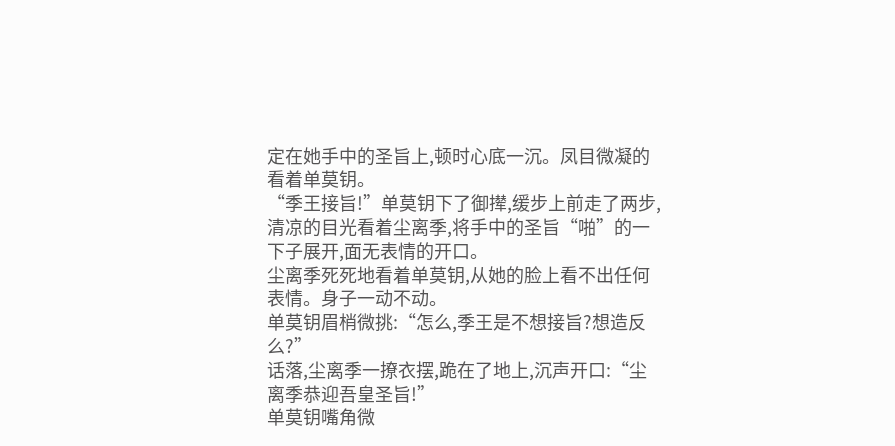定在她手中的圣旨上,顿时心底一沉。凤目微凝的看着单莫钥。
“季王接旨!”单莫钥下了御撵,缓步上前走了两步,清凉的目光看着尘离季,将手中的圣旨“啪”的一下子展开,面无表情的开口。
尘离季死死地看着单莫钥,从她的脸上看不出任何表情。身子一动不动。
单莫钥眉梢微挑:“怎么,季王是不想接旨?想造反么?”
话落,尘离季一撩衣摆,跪在了地上,沉声开口:“尘离季恭迎吾皇圣旨!”
单莫钥嘴角微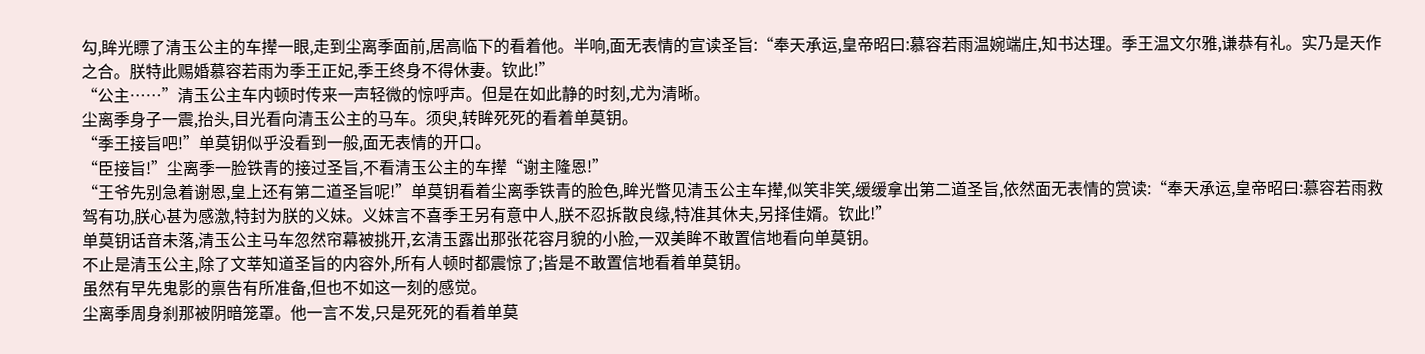勾,眸光瞟了清玉公主的车撵一眼,走到尘离季面前,居高临下的看着他。半响,面无表情的宣读圣旨:“奉天承运,皇帝昭曰:慕容若雨温婉端庄,知书达理。季王温文尔雅,谦恭有礼。实乃是天作之合。朕特此赐婚慕容若雨为季王正妃,季王终身不得休妻。钦此!”
“公主……”清玉公主车内顿时传来一声轻微的惊呼声。但是在如此静的时刻,尤为清晰。
尘离季身子一震,抬头,目光看向清玉公主的马车。须臾,转眸死死的看着单莫钥。
“季王接旨吧!”单莫钥似乎没看到一般,面无表情的开口。
“臣接旨!”尘离季一脸铁青的接过圣旨,不看清玉公主的车撵“谢主隆恩!”
“王爷先别急着谢恩,皇上还有第二道圣旨呢!”单莫钥看着尘离季铁青的脸色,眸光瞥见清玉公主车撵,似笑非笑,缓缓拿出第二道圣旨,依然面无表情的赏读:“奉天承运,皇帝昭曰:慕容若雨救驾有功,朕心甚为感激,特封为朕的义妹。义妹言不喜季王另有意中人,朕不忍拆散良缘,特准其休夫,另择佳婿。钦此!”
单莫钥话音未落,清玉公主马车忽然帘幕被挑开,玄清玉露出那张花容月貌的小脸,一双美眸不敢置信地看向单莫钥。
不止是清玉公主,除了文莘知道圣旨的内容外,所有人顿时都震惊了;皆是不敢置信地看着单莫钥。
虽然有早先鬼影的禀告有所准备,但也不如这一刻的感觉。
尘离季周身刹那被阴暗笼罩。他一言不发,只是死死的看着单莫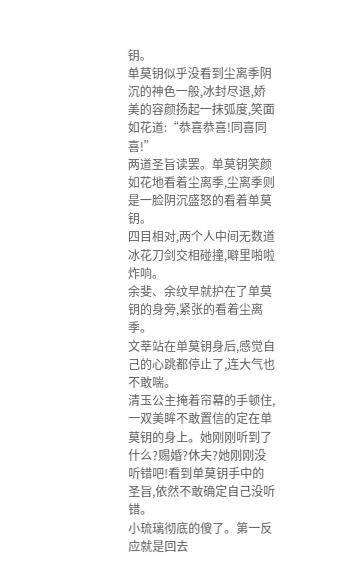钥。
单莫钥似乎没看到尘离季阴沉的神色一般,冰封尽退,娇美的容颜扬起一抹弧度,笑面如花道:“恭喜恭喜!同喜同喜!”
两道圣旨读罢。单莫钥笑颜如花地看着尘离季,尘离季则是一脸阴沉盛怒的看着单莫钥。
四目相对,两个人中间无数道冰花刀剑交相碰撞,噼里啪啦炸响。
余斐、余纹早就护在了单莫钥的身旁,紧张的看着尘离季。
文莘站在单莫钥身后,感觉自己的心跳都停止了,连大气也不敢喘。
清玉公主掩着帘幕的手顿住,一双美眸不敢置信的定在单莫钥的身上。她刚刚听到了什么?赐婚?休夫?她刚刚没听错吧!看到单莫钥手中的圣旨,依然不敢确定自己没听错。
小琉璃彻底的傻了。第一反应就是回去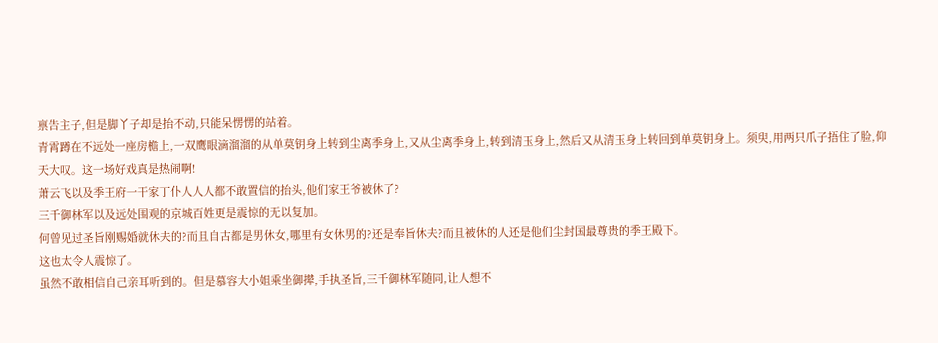禀告主子,但是脚丫子却是抬不动,只能呆愣愣的站着。
青霄蹲在不远处一座房檐上,一双鹰眼滴溜溜的从单莫钥身上转到尘离季身上,又从尘离季身上,转到清玉身上,然后又从清玉身上转回到单莫钥身上。须臾,用两只爪子捂住了脸,仰天大叹。这一场好戏真是热闹啊!
萧云飞以及季王府一干家丁仆人人人都不敢置信的抬头,他们家王爷被休了?
三千御林军以及远处围观的京城百姓更是震惊的无以复加。
何曾见过圣旨刚赐婚就休夫的?而且自古都是男休女,哪里有女休男的?还是奉旨休夫?而且被休的人还是他们尘封国最尊贵的季王殿下。
这也太令人震惊了。
虽然不敢相信自己亲耳听到的。但是慕容大小姐乘坐御撵,手执圣旨,三千御林军随同,让人想不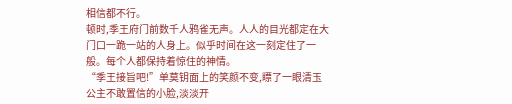相信都不行。
顿时,季王府门前数千人鸦雀无声。人人的目光都定在大门口一跪一站的人身上。似乎时间在这一刻定住了一般。每个人都保持着惊住的神情。
“季王接旨吧!”单莫钥面上的笑颜不变,瞟了一眼清玉公主不敢置信的小脸,淡淡开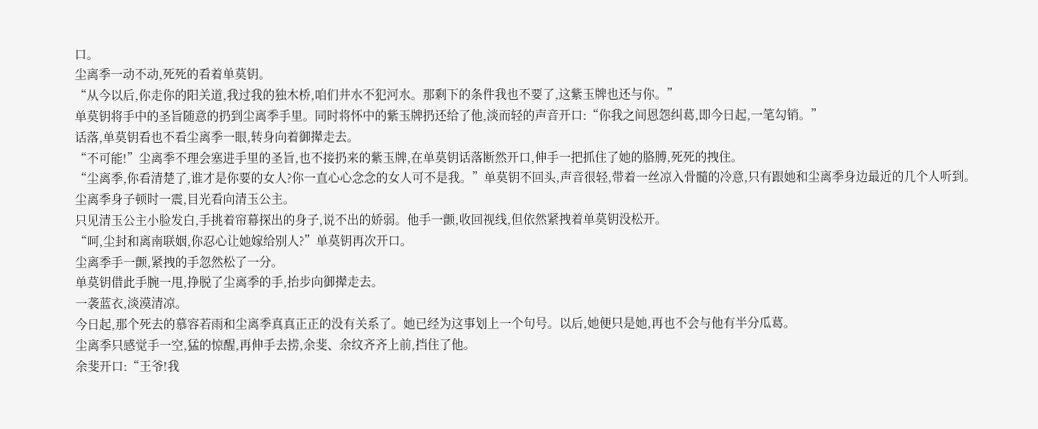口。
尘离季一动不动,死死的看着单莫钥。
“从今以后,你走你的阳关道,我过我的独木桥,咱们井水不犯河水。那剩下的条件我也不要了,这紫玉牌也还与你。”
单莫钥将手中的圣旨随意的扔到尘离季手里。同时将怀中的紫玉牌扔还给了他,淡而轻的声音开口:“你我之间恩怨纠葛,即今日起,一笔勾销。”
话落,单莫钥看也不看尘离季一眼,转身向着御撵走去。
“不可能!”尘离季不理会塞进手里的圣旨,也不接扔来的紫玉牌,在单莫钥话落断然开口,伸手一把抓住了她的胳膊,死死的拽住。
“尘离季,你看清楚了,谁才是你要的女人?你一直心心念念的女人可不是我。”单莫钥不回头,声音很轻,带着一丝凉入骨髓的冷意,只有跟她和尘离季身边最近的几个人听到。
尘离季身子顿时一震,目光看向清玉公主。
只见清玉公主小脸发白,手挑着帘幕探出的身子,说不出的娇弱。他手一颤,收回视线,但依然紧拽着单莫钥没松开。
“呵,尘封和离南联姻,你忍心让她嫁给别人?”单莫钥再次开口。
尘离季手一颤,紧拽的手忽然松了一分。
单莫钥借此手腕一甩,挣脱了尘离季的手,抬步向御撵走去。
一袭蓝衣,淡漠清凉。
今日起,那个死去的慕容若雨和尘离季真真正正的没有关系了。她已经为这事划上一个句号。以后,她便只是她,再也不会与他有半分瓜葛。
尘离季只感觉手一空,猛的惊醒,再伸手去捞,余斐、余纹齐齐上前,挡住了他。
余斐开口:“王爷!我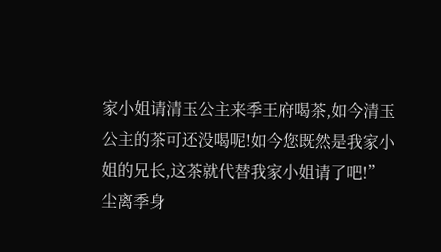家小姐请清玉公主来季王府喝茶,如今清玉公主的茶可还没喝呢!如今您既然是我家小姐的兄长,这茶就代替我家小姐请了吧!”
尘离季身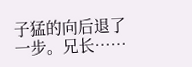子猛的向后退了一步。兄长……